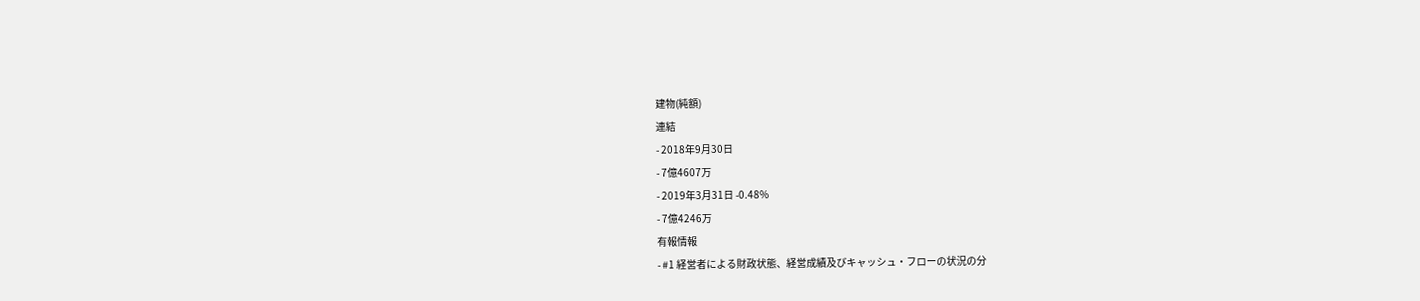建物(純額)
連結
- 2018年9月30日
- 7億4607万
- 2019年3月31日 -0.48%
- 7億4246万
有報情報
- #1 経営者による財政状態、経営成績及びキャッシュ・フローの状況の分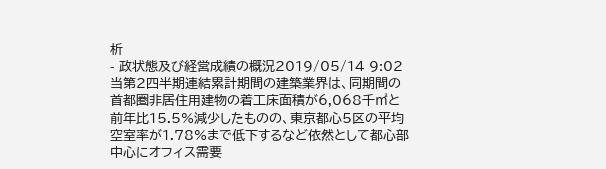析
- 政状態及び経営成績の概況2019/05/14 9:02
当第2四半期連結累計期間の建築業界は、同期間の首都圏非居住用建物の着工床面積が6,068千㎡と前年比15.5%減少したものの、東京都心5区の平均空室率が1.78%まで低下するなど依然として都心部中心にオフィス需要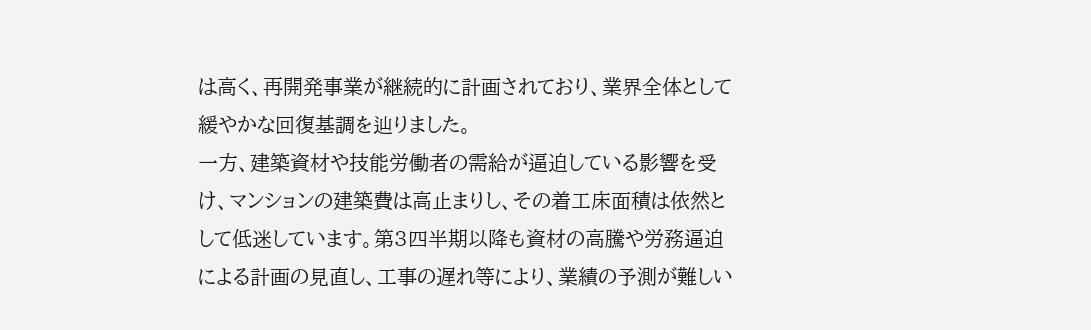は高く、再開発事業が継続的に計画されており、業界全体として緩やかな回復基調を辿りました。
一方、建築資材や技能労働者の需給が逼迫している影響を受け、マンションの建築費は高止まりし、その着工床面積は依然として低迷しています。第3四半期以降も資材の高騰や労務逼迫による計画の見直し、工事の遅れ等により、業績の予測が難しい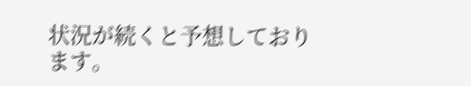状況が続くと予想しております。